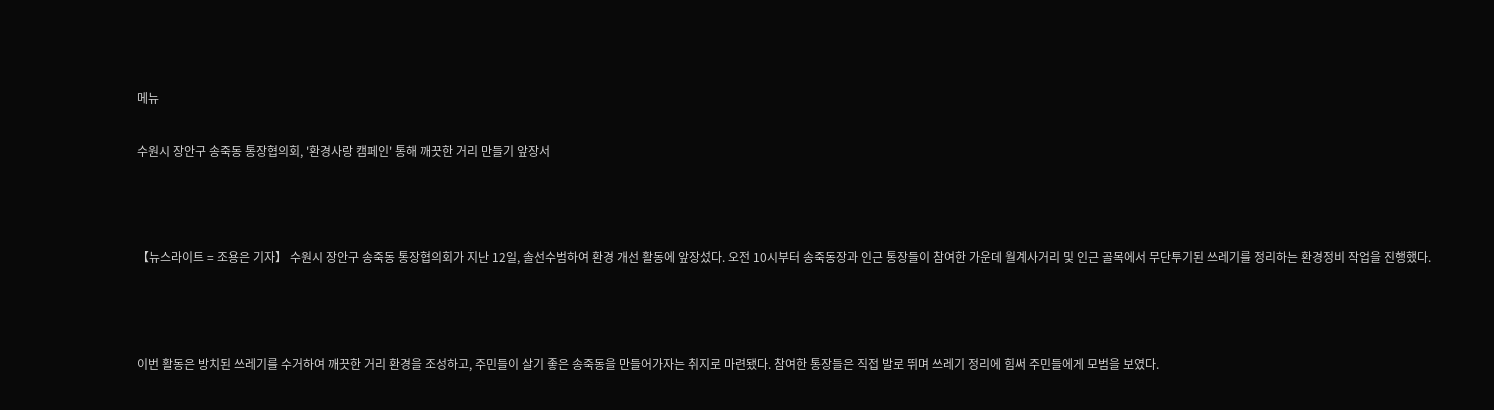메뉴

수원시 장안구 송죽동 통장협의회, '환경사랑 캠페인' 통해 깨끗한 거리 만들기 앞장서



【뉴스라이트 = 조용은 기자】 수원시 장안구 송죽동 통장협의회가 지난 12일, 솔선수범하여 환경 개선 활동에 앞장섰다. 오전 10시부터 송죽동장과 인근 통장들이 참여한 가운데 월계사거리 및 인근 골목에서 무단투기된 쓰레기를 정리하는 환경정비 작업을 진행했다.



이번 활동은 방치된 쓰레기를 수거하여 깨끗한 거리 환경을 조성하고, 주민들이 살기 좋은 송죽동을 만들어가자는 취지로 마련됐다. 참여한 통장들은 직접 발로 뛰며 쓰레기 정리에 힘써 주민들에게 모범을 보였다.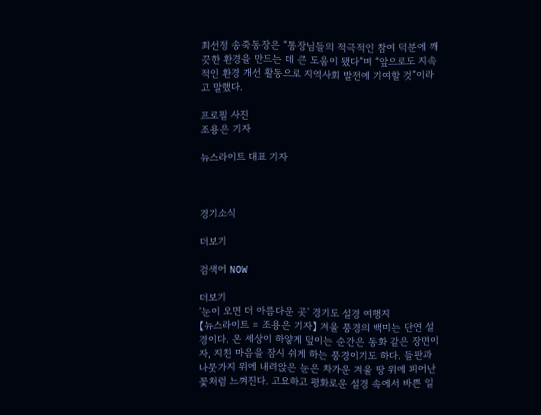최선정 송죽동장은 “통장님들의 적극적인 참여 덕분에 깨끗한 환경을 만드는 데 큰 도움이 됐다”며 “앞으로도 지속적인 환경 개선 활동으로 지역사회 발전에 기여할 것”이라고 말했다.

프로필 사진
조용은 기자

뉴스라이트 대표 기자



경기소식

더보기

검색어 NOW

더보기
'눈이 오면 더 아름다운 곳' 경기도 설경 여행지
【뉴스라이트 = 조용은 기자】 겨울 풍경의 백미는 단연 설경이다. 온 세상이 하얗게 덮이는 순간은 동화 같은 장면이자, 지친 마음을 잠시 쉬게 하는 풍경이기도 하다. 들판과 나뭇가지 위에 내려앉은 눈은 차가운 겨울 땅 위에 피어난 꽃처럼 느껴진다. 고요하고 평화로운 설경 속에서 바쁜 일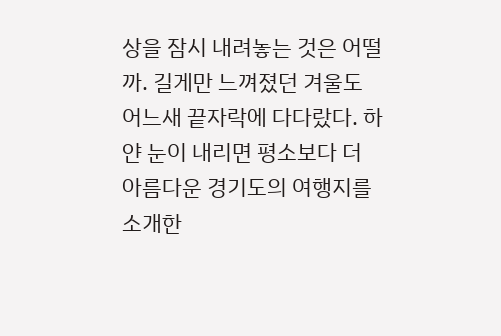상을 잠시 내려놓는 것은 어떨까. 길게만 느껴졌던 겨울도 어느새 끝자락에 다다랐다. 하얀 눈이 내리면 평소보다 더 아름다운 경기도의 여행지를 소개한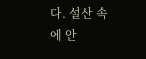다. 설산 속에 안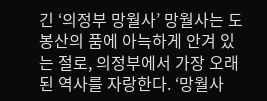긴 ‘의정부 망월사’ 망월사는 도봉산의 품에 아늑하게 안겨 있는 절로, 의정부에서 가장 오래된 역사를 자랑한다. ‘망월사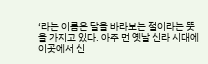‘라는 이름은 달을 바라보는 절이라는 뜻을 가지고 있다. 아주 먼 옛날 신라 시대에 이곳에서 신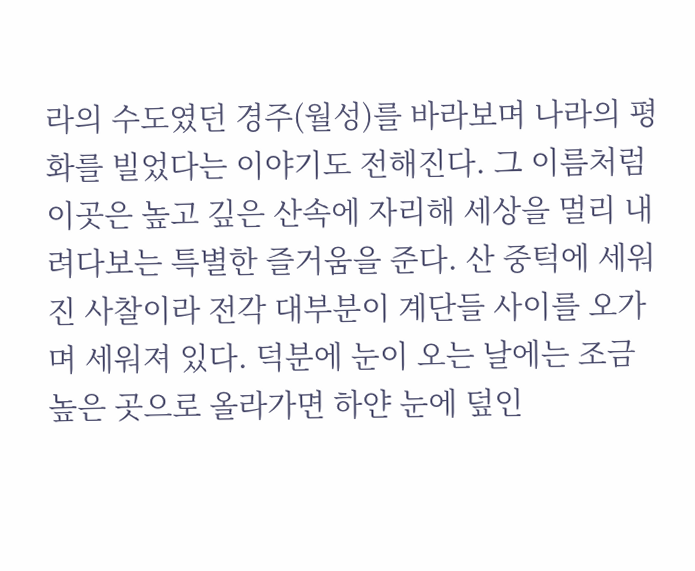라의 수도였던 경주(월성)를 바라보며 나라의 평화를 빌었다는 이야기도 전해진다. 그 이름처럼 이곳은 높고 깊은 산속에 자리해 세상을 멀리 내려다보는 특별한 즐거움을 준다. 산 중턱에 세워진 사찰이라 전각 대부분이 계단들 사이를 오가며 세워져 있다. 덕분에 눈이 오는 날에는 조금 높은 곳으로 올라가면 하얀 눈에 덮인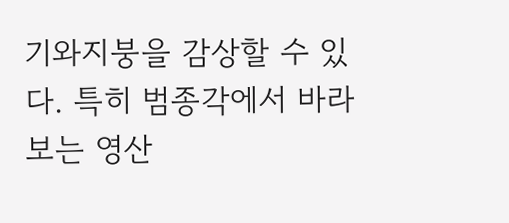기와지붕을 감상할 수 있다. 특히 범종각에서 바라보는 영산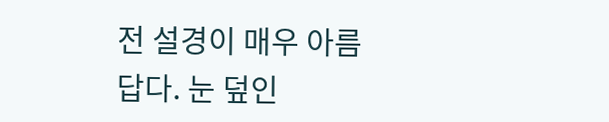전 설경이 매우 아름답다. 눈 덮인